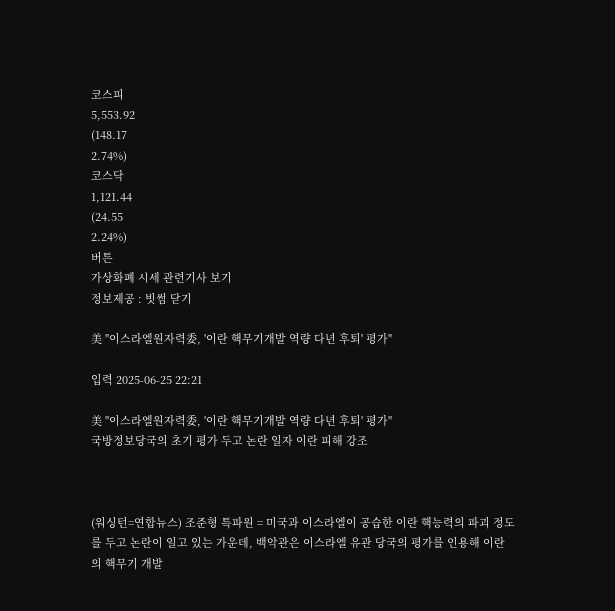코스피
5,553.92
(148.17
2.74%)
코스닥
1,121.44
(24.55
2.24%)
버튼
가상화폐 시세 관련기사 보기
정보제공 : 빗썸 닫기

美 "이스라엘원자력委, '이란 핵무기개발 역량 다년 후퇴' 평가"

입력 2025-06-25 22:21

美 "이스라엘원자력委, '이란 핵무기개발 역량 다년 후퇴' 평가"
국방정보당국의 초기 평가 두고 논란 일자 이란 피해 강조



(워싱턴=연합뉴스) 조준형 특파원 = 미국과 이스라엘이 공습한 이란 핵능력의 파괴 정도를 두고 논란이 일고 있는 가운데, 백악관은 이스라엘 유관 당국의 평가를 인용해 이란의 핵무기 개발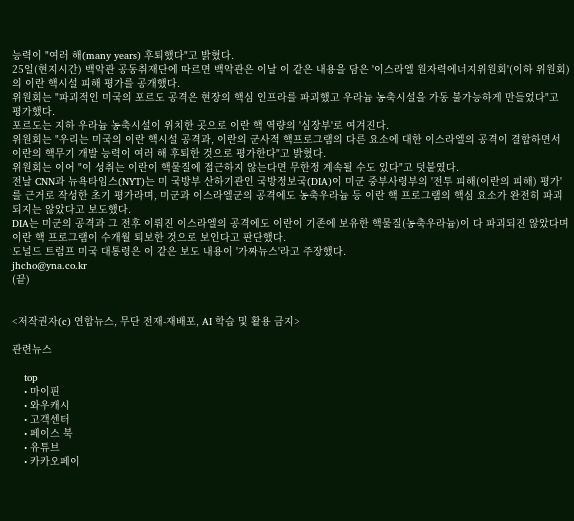능력이 "여러 해(many years) 후퇴했다"고 밝혔다.
25일(현지시간) 백악관 공동취재단에 따르면 백악관은 이날 이 같은 내용을 담은 '이스라엘 원자력에너지위원회'(이하 위원회)의 이란 핵시설 피해 평가를 공개했다.
위원회는 "파괴적인 미국의 포르도 공격은 현장의 핵심 인프라를 파괴했고 우라늄 농축시설을 가동 불가능하게 만들었다"고 평가했다.
포르도는 지하 우라늄 농축시설이 위치한 곳으로 이란 핵 역량의 '심장부'로 여겨진다.
위원회는 "우리는 미국의 이란 핵시설 공격과, 이란의 군사적 핵프로그램의 다른 요소에 대한 이스라엘의 공격이 결합하면서 이란의 핵무기 개발 능력이 여러 해 후퇴한 것으로 평가한다"고 밝혔다.
위원회는 이어 "이 성취는 이란이 핵물질에 접근하지 않는다면 무한정 계속될 수도 있다"고 덧붙였다.
전날 CNN과 뉴욕타임스(NYT)는 미 국방부 산하기관인 국방정보국(DIA)이 미군 중부사령부의 '전투 피해(이란의 피해) 평가'를 근거로 작성한 초기 평가라며, 미군과 이스라엘군의 공격에도 농축우라늄 등 이란 핵 프로그램의 핵심 요소가 완전히 파괴되지는 않았다고 보도했다.
DIA는 미군의 공격과 그 전후 이뤄진 이스라엘의 공격에도 이란이 기존에 보유한 핵물질(농축우라늄)이 다 파괴되진 않았다며 이란 핵 프로그램이 수개월 퇴보한 것으로 보인다고 판단했다.
도널드 트럼프 미국 대통령은 이 같은 보도 내용이 '가짜뉴스'라고 주장했다.
jhcho@yna.co.kr
(끝)


<저작권자(c) 연합뉴스, 무단 전재-재배포, AI 학습 및 활용 금지>

관련뉴스

    top
    • 마이핀
    • 와우캐시
    • 고객센터
    • 페이스 북
    • 유튜브
    • 카카오페이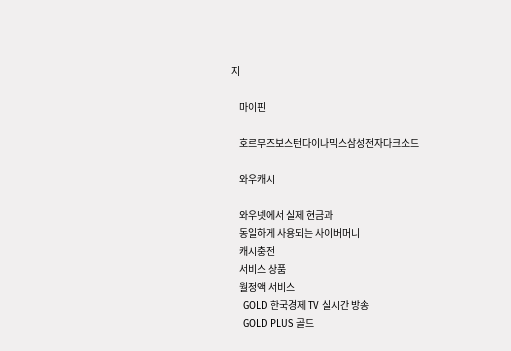지

    마이핀

    호르무즈보스턴다이나믹스삼성전자다크소드

    와우캐시

    와우넷에서 실제 현금과
    동일하게 사용되는 사이버머니
    캐시충전
    서비스 상품
    월정액 서비스
    GOLD 한국경제 TV 실시간 방송
    GOLD PLUS 골드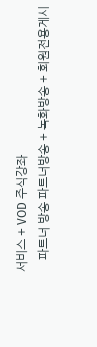서비스 + VOD 주식강좌
    파트너 방송 파트너방송 + 녹화방송 + 회원전용게시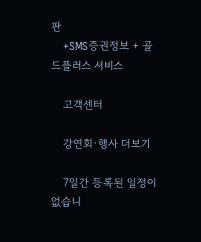판
    +SMS증권정보 + 골드플러스 서비스

    고객센터

    강연회·행사 더보기

    7일간 등록된 일정이 없습니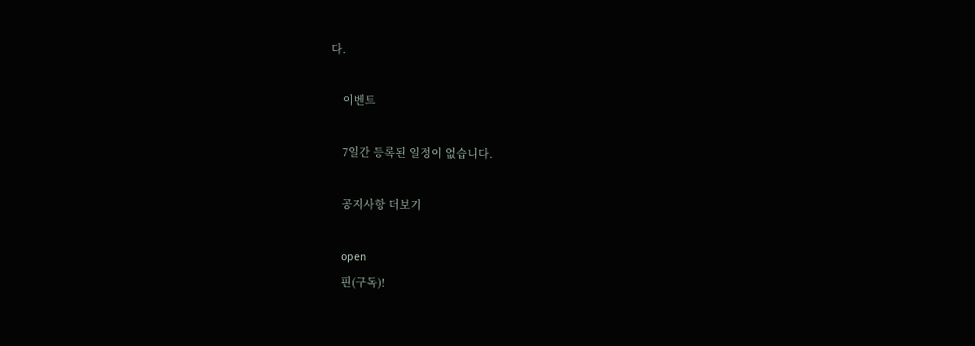다.

    이벤트

    7일간 등록된 일정이 없습니다.

    공지사항 더보기

    open
    핀(구독)!